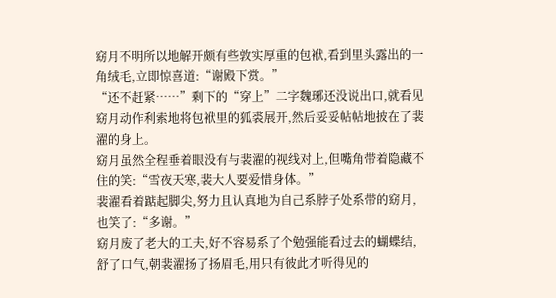窈月不明所以地解开颇有些敦实厚重的包袱,看到里头露出的一角绒毛,立即惊喜道:“谢殿下赏。”
“还不赶紧……”剩下的“穿上”二字魏琊还没说出口,就看见窈月动作利索地将包袱里的狐裘展开,然后妥妥帖帖地披在了裴濯的身上。
窈月虽然全程垂着眼没有与裴濯的视线对上,但嘴角带着隐藏不住的笑:“雪夜天寒,裴大人要爱惜身体。”
裴濯看着踮起脚尖,努力且认真地为自己系脖子处系带的窈月,也笑了:“多谢。”
窈月废了老大的工夫,好不容易系了个勉强能看过去的蝴蝶结,舒了口气,朝裴濯扬了扬眉毛,用只有彼此才听得见的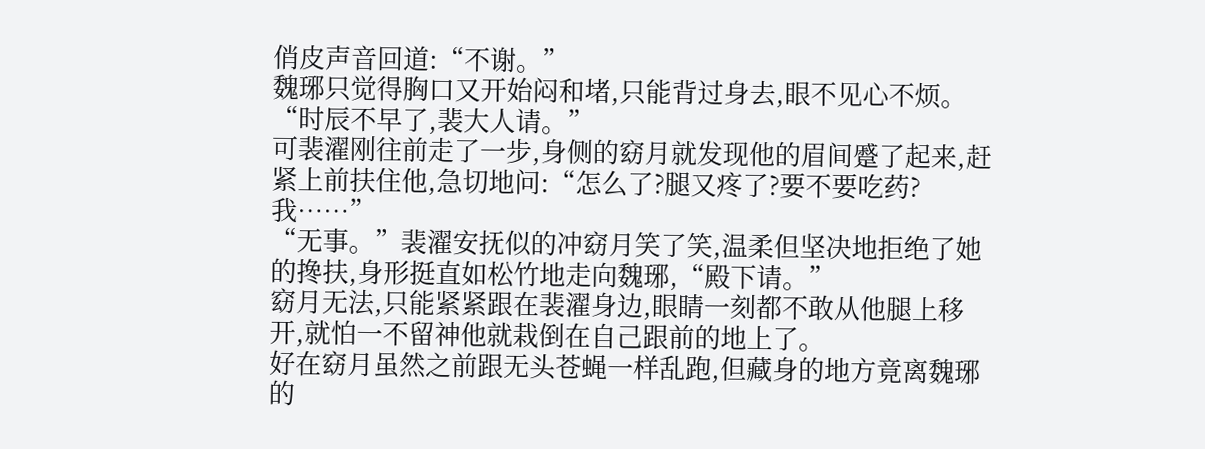俏皮声音回道:“不谢。”
魏琊只觉得胸口又开始闷和堵,只能背过身去,眼不见心不烦。
“时辰不早了,裴大人请。”
可裴濯刚往前走了一步,身侧的窈月就发现他的眉间蹙了起来,赶紧上前扶住他,急切地问:“怎么了?腿又疼了?要不要吃药?我……”
“无事。”裴濯安抚似的冲窈月笑了笑,温柔但坚决地拒绝了她的搀扶,身形挺直如松竹地走向魏琊,“殿下请。”
窈月无法,只能紧紧跟在裴濯身边,眼睛一刻都不敢从他腿上移开,就怕一不留神他就栽倒在自己跟前的地上了。
好在窈月虽然之前跟无头苍蝇一样乱跑,但藏身的地方竟离魏琊的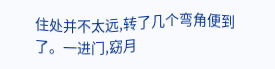住处并不太远,转了几个弯角便到了。一进门,窈月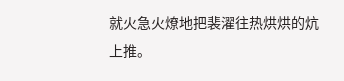就火急火燎地把裴濯往热烘烘的炕上推。